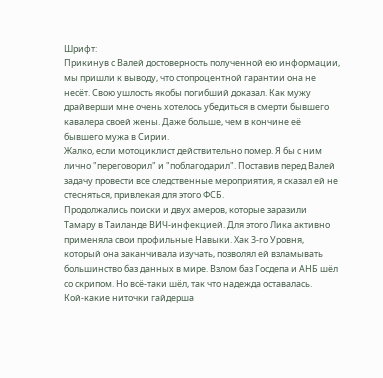Шрифт:
Прикинув с Валей достоверность полученной ею информации, мы пришли к выводу, что стопроцентной гарантии она не несёт. Свою ушлость якобы погибший доказал. Как мужу драйверши мне очень хотелось убедиться в смерти бывшего кавалера своей жены. Даже больше, чем в кончине её бывшего мужа в Сирии.
Жалко, если мотоциклист действительно помер. Я бы с ним лично "переговорил" и "поблагодарил". Поставив перед Валей задачу провести все следственные мероприятия, я сказал ей не стесняться, привлекая для этого ФСБ.
Продолжались поиски и двух амеров, которые заразили Тамару в Таиланде ВИЧ-инфекцией. Для этого Лика активно применяла свои профильные Навыки. Хак 3-го Уровня, который она заканчивала изучать, позволял ей взламывать большинство баз данных в мире. Взлом баз Госдепа и АНБ шёл со скрипом. Но всё-таки шёл, так что надежда оставалась.
Кой-какие ниточки гайдерша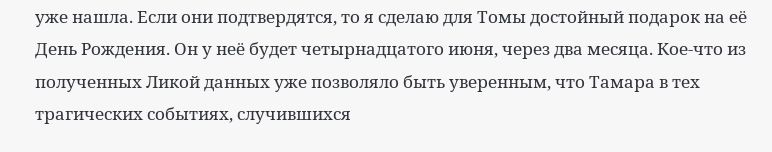уже нашла. Если они подтвердятся, то я сделаю для Томы достойный подарок на её День Рождения. Он у неё будет четырнадцатого июня, через два месяца. Кое-что из полученных Ликой данных уже позволяло быть уверенным, что Тамара в тех трагических событиях, случившихся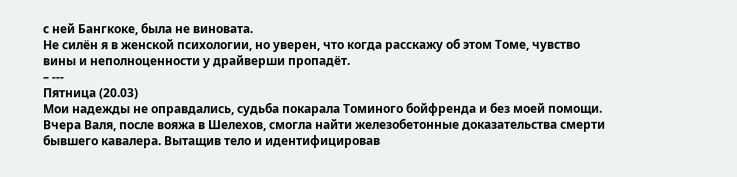с ней Бангкоке, была не виновата.
Не силён я в женской психологии, но уверен, что когда расскажу об этом Томе, чувство вины и неполноценности у драйверши пропадёт.
– ---
Пятница (20.03)
Мои надежды не оправдались, судьба покарала Томиного бойфренда и без моей помощи. Вчера Валя, после вояжа в Шелехов, смогла найти железобетонные доказательства смерти бывшего кавалера. Вытащив тело и идентифицировав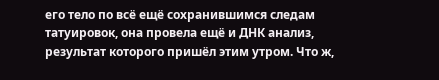его тело по всё ещё сохранившимся следам татуировок, она провела ещё и ДНК анализ, результат которого пришёл этим утром. Что ж,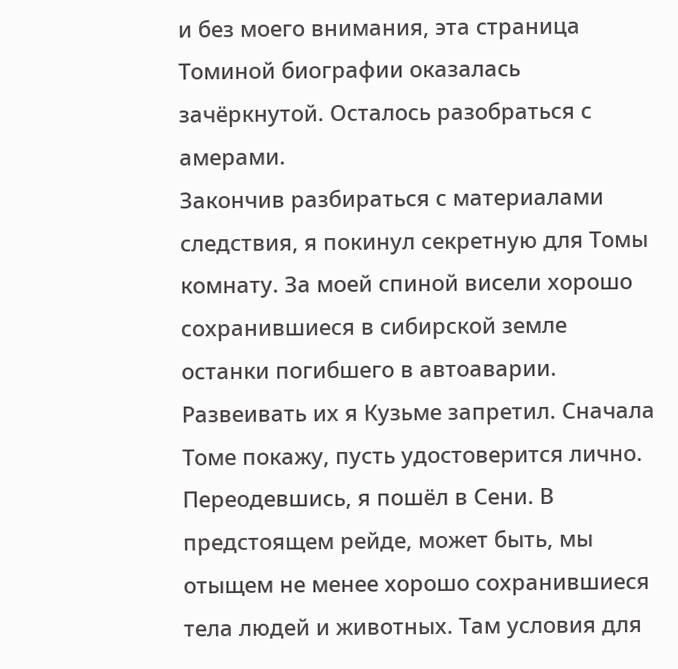и без моего внимания, эта страница Томиной биографии оказалась зачёркнутой. Осталось разобраться с амерами.
Закончив разбираться с материалами следствия, я покинул секретную для Томы комнату. За моей спиной висели хорошо сохранившиеся в сибирской земле останки погибшего в автоаварии. Развеивать их я Кузьме запретил. Сначала Томе покажу, пусть удостоверится лично.
Переодевшись, я пошёл в Сени. В предстоящем рейде, может быть, мы отыщем не менее хорошо сохранившиеся тела людей и животных. Там условия для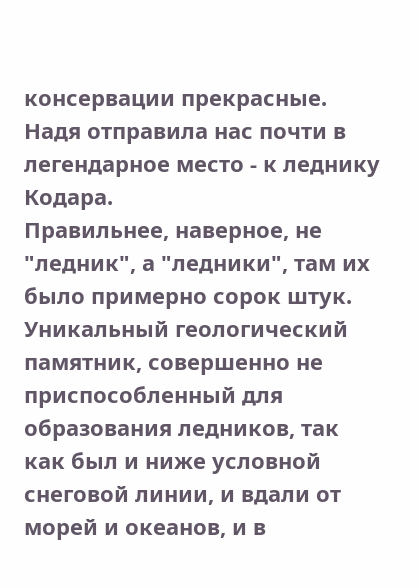консервации прекрасные. Надя отправила нас почти в легендарное место - к леднику Кодара.
Правильнее, наверное, не "ледник", а "ледники", там их было примерно сорок штук. Уникальный геологический памятник, совершенно не приспособленный для образования ледников, так как был и ниже условной снеговой линии, и вдали от морей и океанов, и в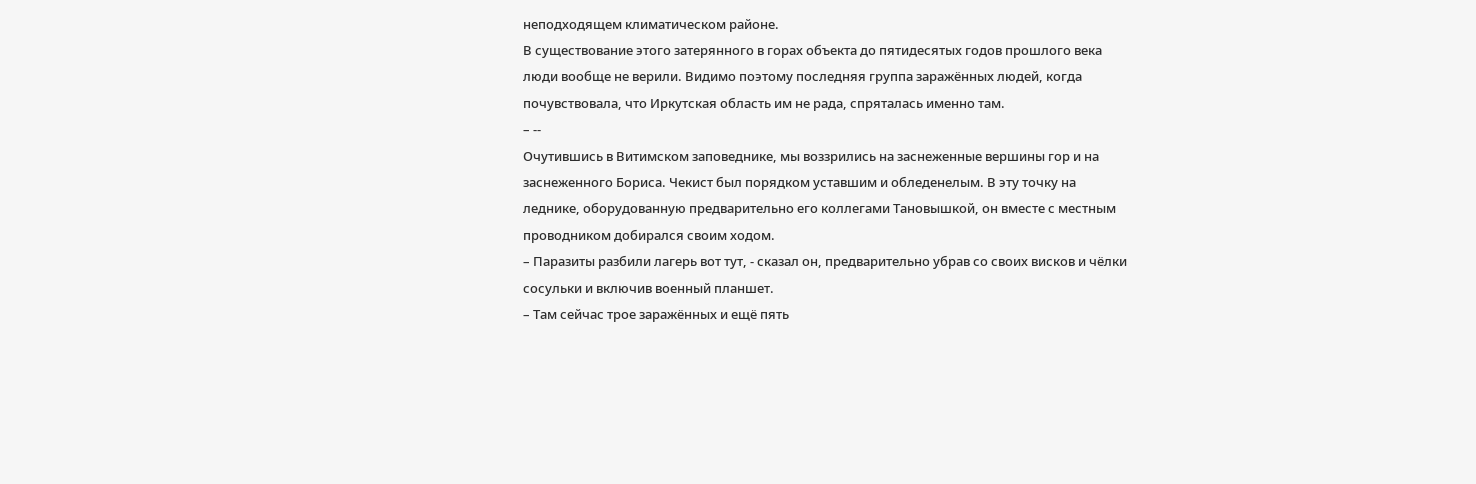неподходящем климатическом районе.
В существование этого затерянного в горах объекта до пятидесятых годов прошлого века люди вообще не верили. Видимо поэтому последняя группа заражённых людей, когда почувствовала, что Иркутская область им не рада, спряталась именно там.
– --
Очутившись в Витимском заповеднике, мы воззрились на заснеженные вершины гор и на заснеженного Бориса. Чекист был порядком уставшим и обледенелым. В эту точку на леднике, оборудованную предварительно его коллегами Тановышкой, он вместе с местным проводником добирался своим ходом.
– Паразиты разбили лагерь вот тут, - сказал он, предварительно убрав со своих висков и чёлки сосульки и включив военный планшет.
– Там сейчас трое заражённых и ещё пять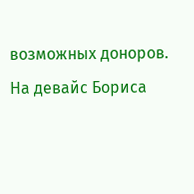возможных доноров.
На девайс Бориса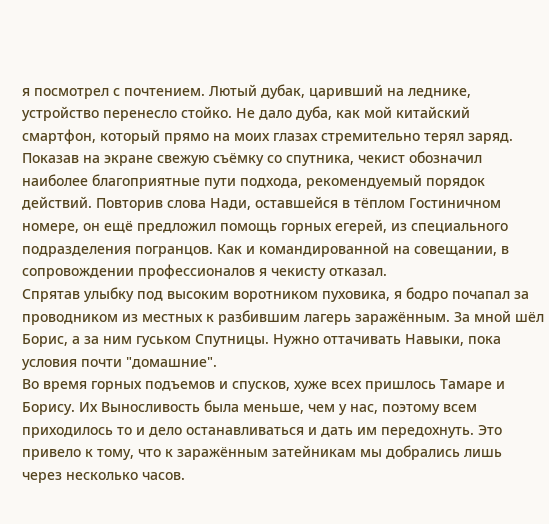я посмотрел с почтением. Лютый дубак, царивший на леднике, устройство перенесло стойко. Не дало дуба, как мой китайский смартфон, который прямо на моих глазах стремительно терял заряд.
Показав на экране свежую съёмку со спутника, чекист обозначил наиболее благоприятные пути подхода, рекомендуемый порядок действий. Повторив слова Нади, оставшейся в тёплом Гостиничном номере, он ещё предложил помощь горных егерей, из специального подразделения погранцов. Как и командированной на совещании, в сопровождении профессионалов я чекисту отказал.
Спрятав улыбку под высоким воротником пуховика, я бодро почапал за проводником из местных к разбившим лагерь заражённым. За мной шёл Борис, а за ним гуськом Спутницы. Нужно оттачивать Навыки, пока условия почти "домашние".
Во время горных подъемов и спусков, хуже всех пришлось Тамаре и Борису. Их Выносливость была меньше, чем у нас, поэтому всем приходилось то и дело останавливаться и дать им передохнуть. Это привело к тому, что к заражённым затейникам мы добрались лишь через несколько часов.